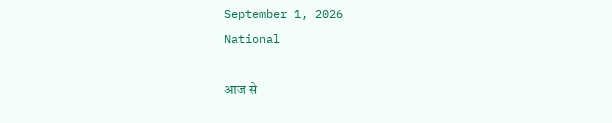September 1, 2026
National

आज से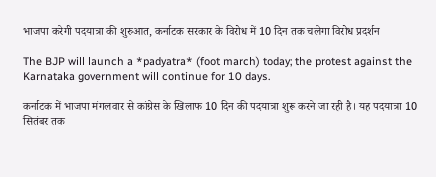भाजपा करेगी पदयात्रा की शुरुआत, कर्नाटक सरकार के विरोध में 10 दिन तक चलेगा विरोध प्रदर्शन

The BJP will launch a *padyatra* (foot march) today; the protest against the Karnataka government will continue for 10 days.

कर्नाटक में भाजपा मंगलवार से कांग्रेस के खिलाफ 10 दिन की पदयात्रा शुरू करने जा रही है। यह पदयात्रा 10 सितंबर तक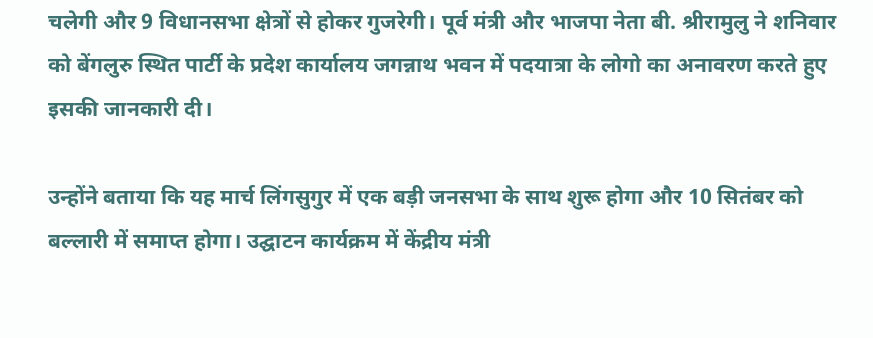चलेगी और 9 विधानसभा क्षेत्रों से होकर गुजरेगी। पूर्व मंत्री और भाजपा नेता बी. श्रीरामुलु ने शनिवार को बेंगलुरु स्थित पार्टी के प्रदेश कार्यालय जगन्नाथ भवन में पदयात्रा के लोगो का अनावरण करते हुए इसकी जानकारी दी।

उन्होंने बताया कि यह मार्च लिंगसुगुर में एक बड़ी जनसभा के साथ शुरू होगा और 10 सितंबर को बल्लारी में समाप्त होगा। उद्घाटन कार्यक्रम में केंद्रीय मंत्री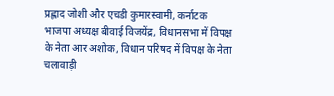प्रह्लाद जोशी और एचडी कुमारस्वामी, कर्नाटक भाजपा अध्यक्ष बीवाई विजयेंद्र, विधानसभा में विपक्ष के नेता आर अशोक, विधान परिषद में विपक्ष के नेता चलावाड़ी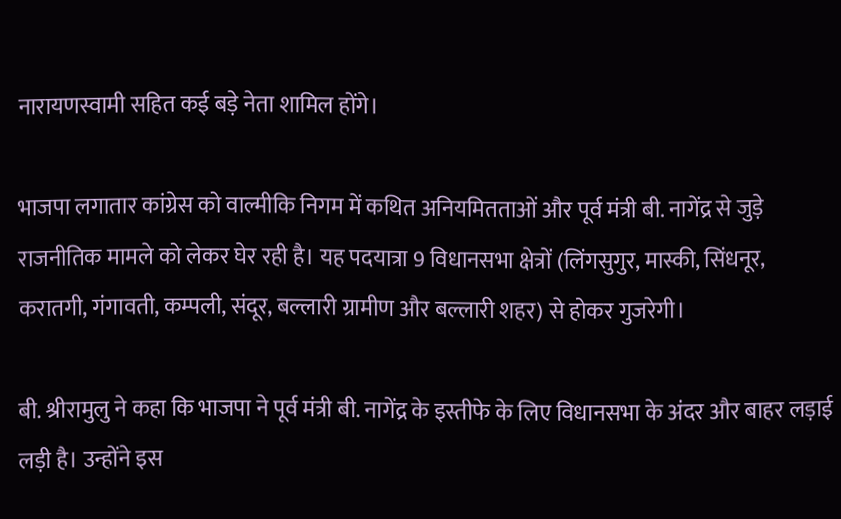नारायणस्वामी सहित कई बड़े नेता शामिल होंगे।

भाजपा लगातार कांग्रेस को वाल्मीकि निगम में कथित अनियमितताओं और पूर्व मंत्री बी. नागेंद्र से जुड़े राजनीतिक मामले को लेकर घेर रही है। यह पदयात्रा 9 विधानसभा क्षेत्रों (लिंगसुगुर, मास्की, सिंधनूर, करातगी, गंगावती, कम्पली, संदूर, बल्लारी ग्रामीण और बल्लारी शहर) से होकर गुजरेगी।

बी. श्रीरामुलु ने कहा कि भाजपा ने पूर्व मंत्री बी. नागेंद्र के इस्तीफे के लिए विधानसभा के अंदर और बाहर लड़ाई लड़ी है। उन्होंने इस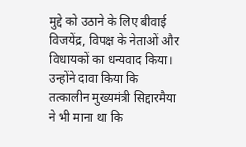मुद्दे को उठाने के लिए बीवाई विजयेंद्र, विपक्ष के नेताओं और विधायकों का धन्यवाद किया। उन्होंने दावा किया कि तत्कालीन मुख्यमंत्री सिद्दारमैया ने भी माना था कि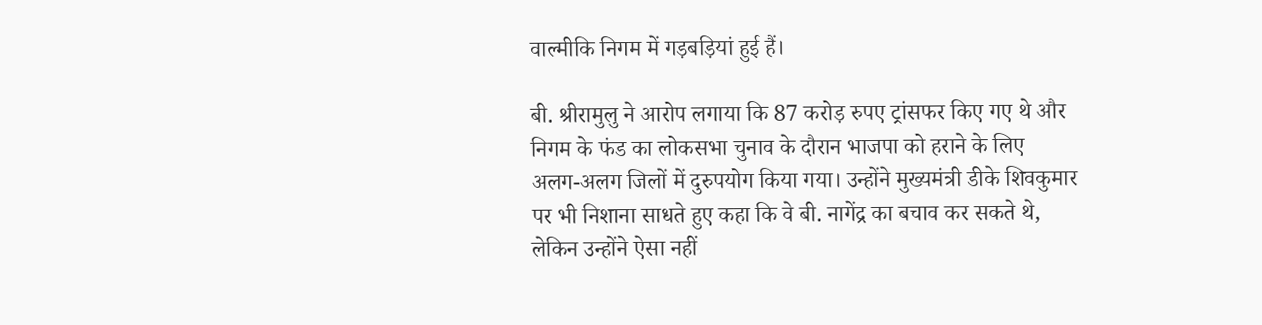वाल्मीकि निगम में गड़बड़ियां हुई हैं।

बी. श्रीरामुलु ने आरोप लगाया कि 87 करोड़ रुपए ट्रांसफर किए गए थे और निगम के फंड का लोकसभा चुनाव के दौरान भाजपा को हराने के लिए अलग-अलग जिलों में दुरुपयोग किया गया। उन्होंने मुख्यमंत्री डीके शिवकुमार पर भी निशाना साधते हुए कहा कि वे बी. नागेंद्र का बचाव कर सकते थे, लेकिन उन्होंने ऐसा नहीं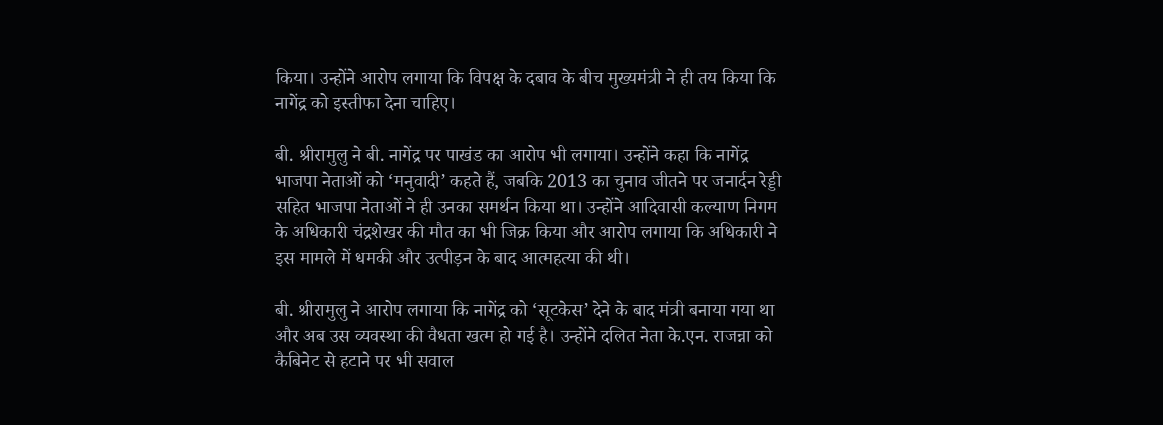किया। उन्होंने आरोप लगाया कि विपक्ष के दबाव के बीच मुख्यमंत्री ने ही तय किया कि नागेंद्र को इस्तीफा देना चाहिए।

बी. श्रीरामुलु ने बी. नागेंद्र पर पाखंड का आरोप भी लगाया। उन्होंने कहा कि नागेंद्र भाजपा नेताओं को ‘मनुवादी’ कहते हैं, जबकि 2013 का चुनाव जीतने पर जनार्दन रेड्डी सहित भाजपा नेताओं ने ही उनका समर्थन किया था। उन्होंने आदिवासी कल्याण निगम के अधिकारी चंद्रशेखर की मौत का भी जिक्र किया और आरोप लगाया कि अधिकारी ने इस मामले में धमकी और उत्पीड़न के बाद आत्महत्या की थी।

बी. श्रीरामुलु ने आरोप लगाया कि नागेंद्र को ‘सूटकेस’ देने के बाद मंत्री बनाया गया था और अब उस व्यवस्था की वैधता खत्म हो गई है। उन्होंने दलित नेता के.एन. राजन्ना को कैबिनेट से हटाने पर भी सवाल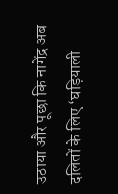उठाया और पूछा कि नागेंद्र अब दलितों के लिए ‘घड़ियाली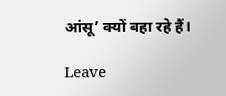आंसू’ क्यों बहा रहे हैं।

Leave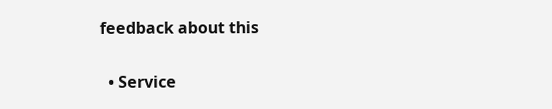feedback about this

  • Service